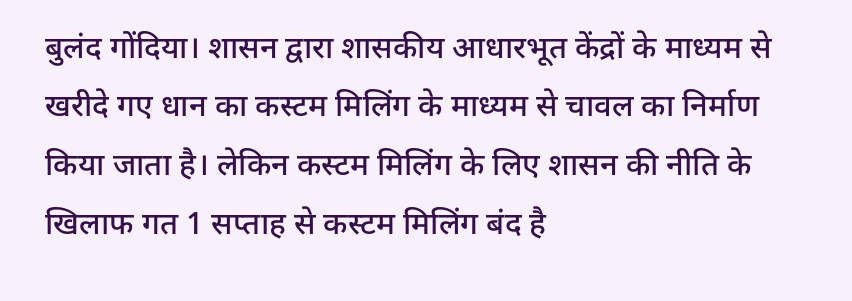बुलंद गोंदिया। शासन द्वारा शासकीय आधारभूत केंद्रों के माध्यम से खरीदे गए धान का कस्टम मिलिंग के माध्यम से चावल का निर्माण किया जाता है। लेकिन कस्टम मिलिंग के लिए शासन की नीति के खिलाफ गत 1 सप्ताह से कस्टम मिलिंग बंद है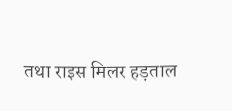तथा राइस मिलर हड़ताल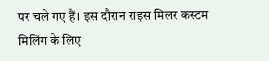पर चले गए हैं। इस दौरान राइस मिलर कस्टम मिलिंग के लिए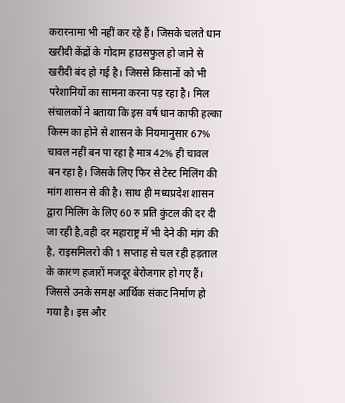करारनामा भी नहीं कर रहे हैं। जिसके चलते धान खरीदी केंद्रों के गोदाम हाउसफुल हो जाने से खरीदी बंद हो गई है। जिससे किसानों को भी परेशानियों का सामना करना पड़ रहा है। मिल संचालकों ने बताया कि इस वर्ष धान काफी हल्का किस्म का होने से शासन के नियमानुसार 67% चावल नहीं बन पा रहा है मात्र 42% ही चावल बन रहा है। जिसके लिए फिर से टेस्ट मिलिंग की मांग शासन से की है। साथ ही मध्यप्रदेश शासन द्वारा मिलिंग के लिए 60 रु प्रति कुंटल की दर दी जा रही है,वही दर महाराष्ट्र में भी देने की मांग की है, राइसमिलरो की 1 सप्ताह से चल रही हड़ताल के कारण हजारों मजदूर बेरोजगार हो गए हैं। जिससे उनके समक्ष आर्थिक संकट निर्माण हो गया है। इस और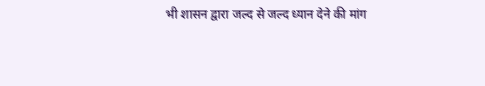भी शासन द्वारा जल्द से जल्द ध्यान देने की मांग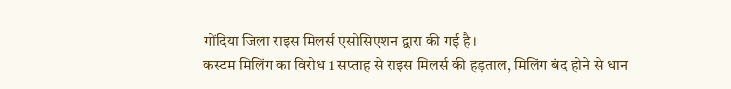गोंदिया जिला राइस मिलर्स एसोसिएशन द्वारा की गई है।
कस्टम मिलिंग का विरोध 1 सप्ताह से राइस मिलर्स की हड़ताल, मिलिंग बंद होने से धान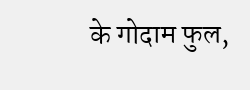के गोदाम फुल,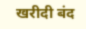खरीदी बंद